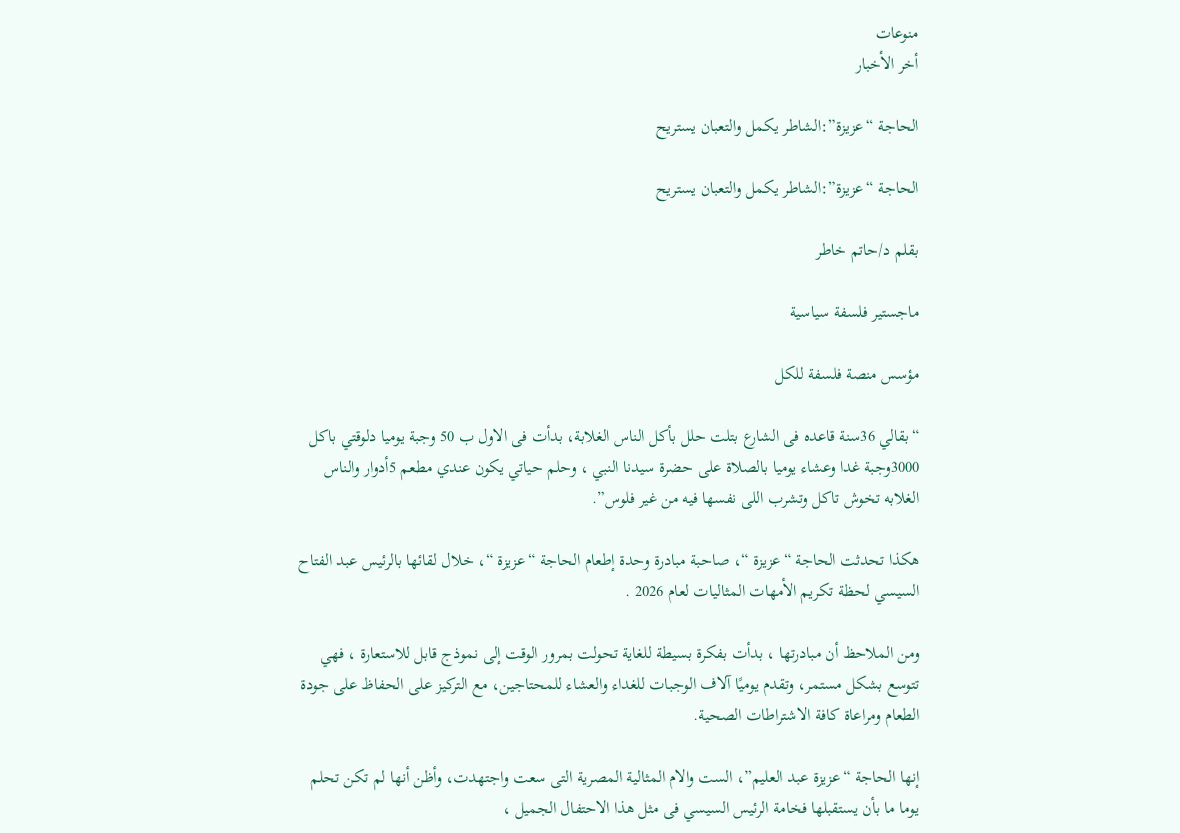منوعات
أخر الأخبار

الحاجة “عزيزة”:الشاطر يكمل والتعبان يستريح

الحاجة “عزيزة”:الشاطر يكمل والتعبان يستريح

بقلم د/حاتم خاطر

ماجستير فلسفة سياسية

مؤسس منصة فلسفة للكل

“بقالي 36سنة قاعده فى الشارع بتلت حلل بأكل الناس الغلابة، بدأت فى الاول ب 50 وجبة يوميا دلوقتي باكل 3000وجبة غدا وعشاء يوميا بالصلاة على حضرة سيدنا النبي ، وحلم حياتي يكون عندي مطعم 5أدوار والناس الغلابه تخوش تاكل وتشرب اللى نفسها فيه من غير فلوس”.

هكذا تحدثت الحاجة “عزيزة “، صاحبة مبادرة وحدة إطعام الحاجة “عزيزة “، خلال لقائها بالرئيس عبد الفتاح السيسي لحظة تكريم الأمهات المثاليات لعام 2026 .

ومن الملاحظ أن مبادرتها ، بدأت بفكرة بسيطة للغاية تحولت بمرور الوقت إلى نموذج قابل للاستعارة ، فهي تتوسع بشكل مستمر، وتقدم يوميًا آلاف الوجبات للغداء والعشاء للمحتاجين، مع التركيز على الحفاظ على جودة الطعام ومراعاة كافة الاشتراطات الصحية.

إنها الحاجة “عزيزة عبد العليم”، الست والام المثالية المصرية التى سعت واجتهدت، وأظن أنها لم تكن تحلم يوما ما بأن يستقبلها فخامة الرئيس السيسي فى مثل هذا الاحتفال الجميل ،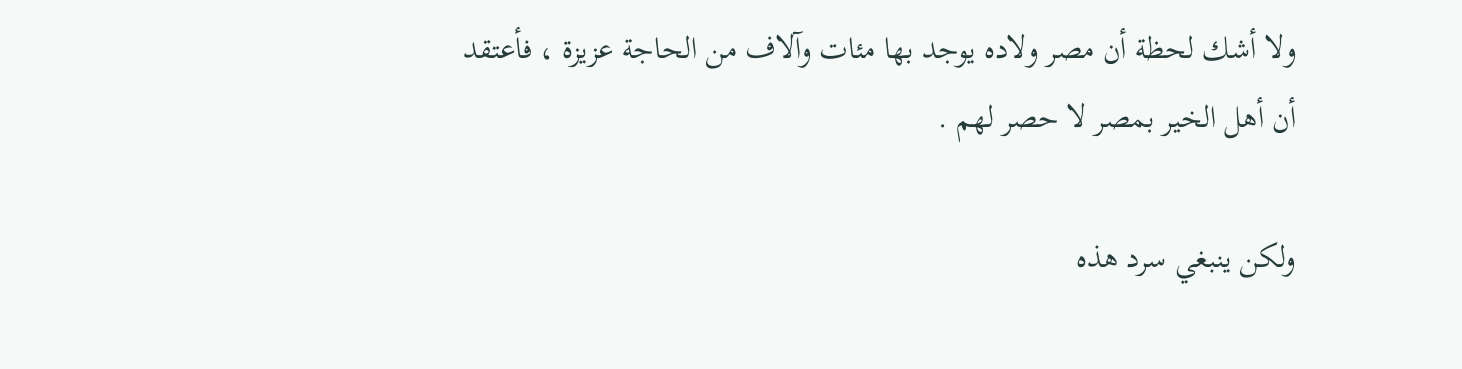ولا أشك لحظة أن مصر ولاده يوجد بها مئات وآلاف من الحاجة عزيزة ، فأعتقد أن أهل الخير بمصر لا حصر لهم .

ولكن ينبغي سرد هذه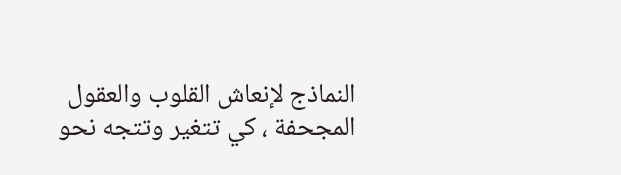النماذج لإنعاش القلوب والعقول المجحفة ، كي تتغير وتتجه نحو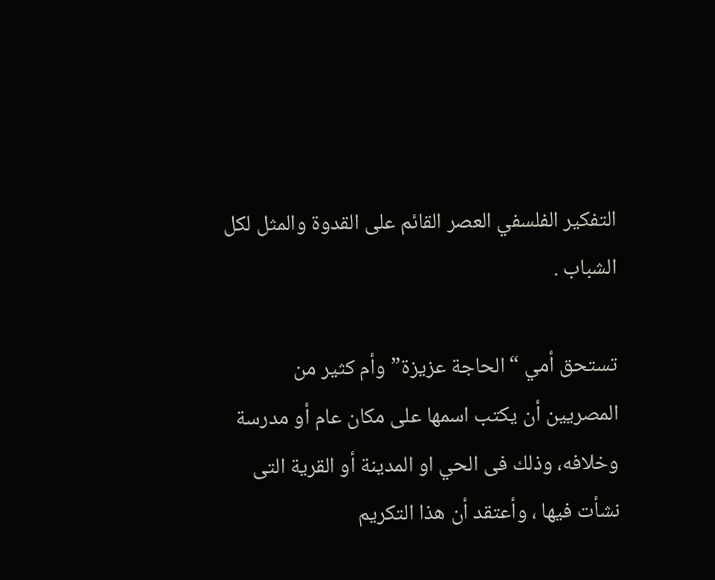التفكير الفلسفي العصر القائم على القدوة والمثل لكل الشباب .

تستحق أمي “الحاجة عزيزة” وأم كثير من المصريين أن يكتب اسمها على مكان عام أو مدرسة وخلافه، وذلك فى الحي او المدينة أو القرية التى نشأت فيها ، وأعتقد أن هذا التكريم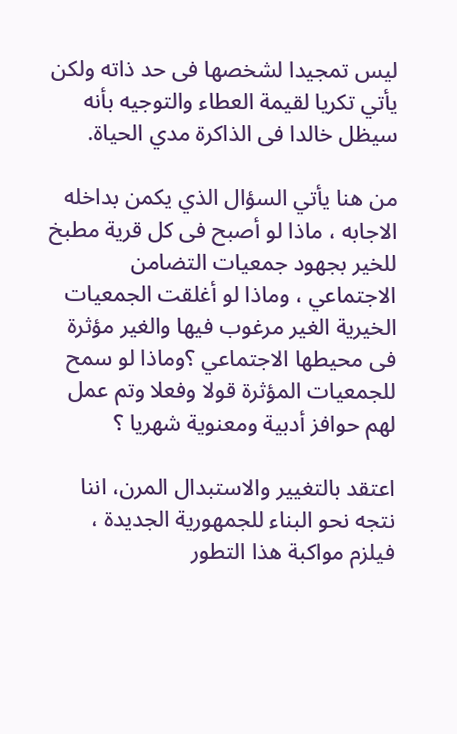ليس تمجيدا لشخصها فى حد ذاته ولكن يأتي تكريا لقيمة العطاء والتوجيه بأنه سيظل خالدا فى الذاكرة مدي الحياة.

من هنا يأتي السؤال الذي يكمن بداخله الاجابه ، ماذا لو أصبح فى كل قرية مطبخ للخير بجهود جمعيات التضامن الاجتماعي ، وماذا لو أغلقت الجمعيات الخيرية الغير مرغوب فيها والغير مؤثرة فى محيطها الاجتماعي ؟وماذا لو سمح للجمعيات المؤثرة قولا وفعلا وتم عمل لهم حوافز أدبية ومعنوية شهريا ؟

اعتقد بالتغيير والاستبدال المرن، اننا نتجه نحو البناء للجمهورية الجديدة ، فيلزم مواكبة هذا التطور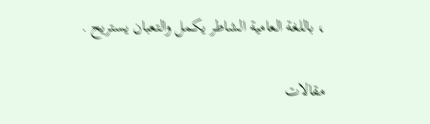، باللغة العامية الشاطر يكمل والتعبان يستريح .

مقالات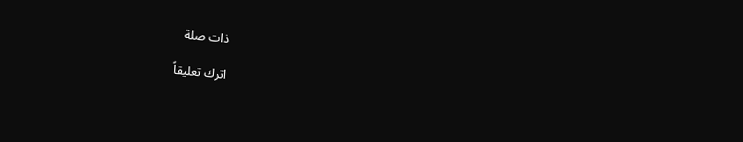ذات صلة

اترك تعليقاً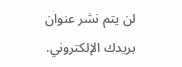لن يتم نشر عنوان بريدك الإلكتروني.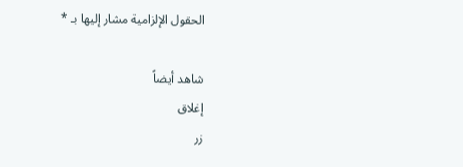الحقول الإلزامية مشار إليها بـ *

شاهد أيضاً
إغلاق
زر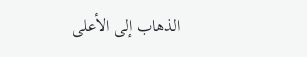الذهاب إلى الأعلى